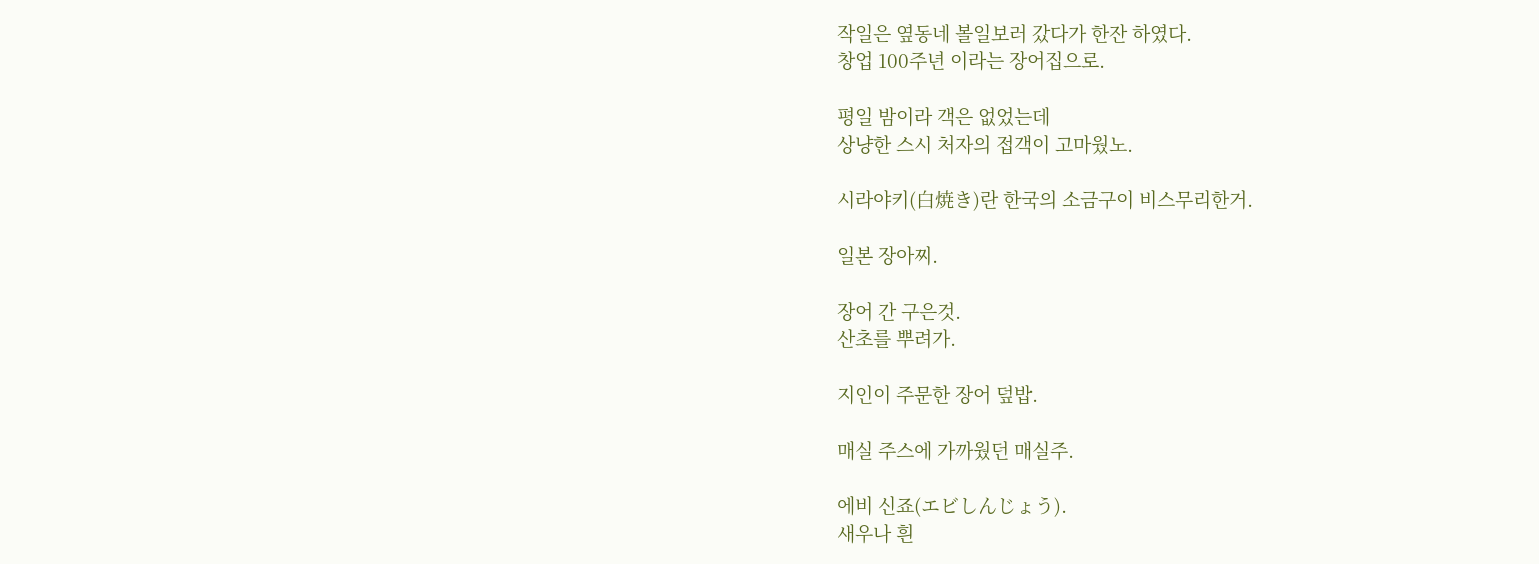작일은 옆동네 볼일보러 갔다가 한잔 하였다.
창업 100주년 이라는 장어집으로.

평일 밤이라 객은 없었는데
상냥한 스시 처자의 접객이 고마웠노.

시라야키(白焼き)란 한국의 소금구이 비스무리한거.

일본 장아찌.

장어 간 구은것.
산초를 뿌려가.

지인이 주문한 장어 덮밥.

매실 주스에 가까웠던 매실주.

에비 신죠(エビしんじょう).
새우나 흰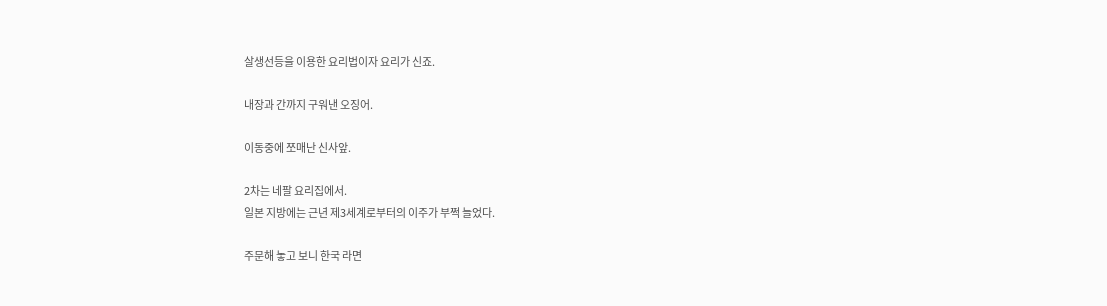살생선등을 이용한 요리법이자 요리가 신죠.

내장과 간까지 구워낸 오징어.

이동중에 쪼매난 신사앞.

2차는 네팔 요리집에서.
일본 지방에는 근년 제3세계로부터의 이주가 부쩍 늘었다.

주문해 놓고 보니 한국 라면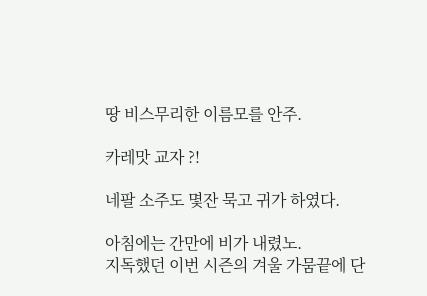땅 비스무리한 이름모를 안주.

카레맛 교자 ?!

네팔 소주도 몇잔 묵고 귀가 하였다.

아침에는 간만에 비가 내렸노.
지독했던 이번 시즌의 겨울 가뭄끝에 단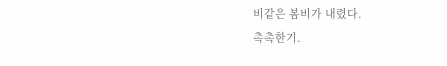비같은 봄비가 내렸다.
촉촉한기.